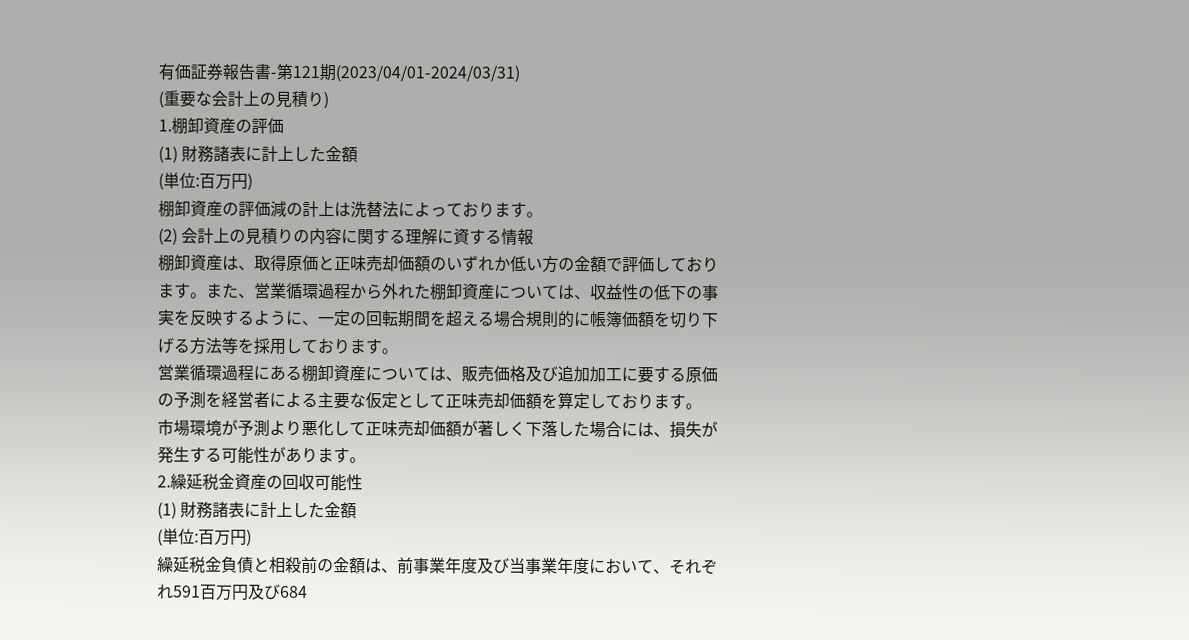有価証券報告書-第121期(2023/04/01-2024/03/31)
(重要な会計上の見積り)
1.棚卸資産の評価
(1) 財務諸表に計上した金額
(単位:百万円)
棚卸資産の評価減の計上は洗替法によっております。
(2) 会計上の見積りの内容に関する理解に資する情報
棚卸資産は、取得原価と正味売却価額のいずれか低い方の金額で評価しております。また、営業循環過程から外れた棚卸資産については、収益性の低下の事実を反映するように、一定の回転期間を超える場合規則的に帳簿価額を切り下げる方法等を採用しております。
営業循環過程にある棚卸資産については、販売価格及び追加加工に要する原価の予測を経営者による主要な仮定として正味売却価額を算定しております。
市場環境が予測より悪化して正味売却価額が著しく下落した場合には、損失が発生する可能性があります。
2.繰延税金資産の回収可能性
(1) 財務諸表に計上した金額
(単位:百万円)
繰延税金負債と相殺前の金額は、前事業年度及び当事業年度において、それぞれ591百万円及び684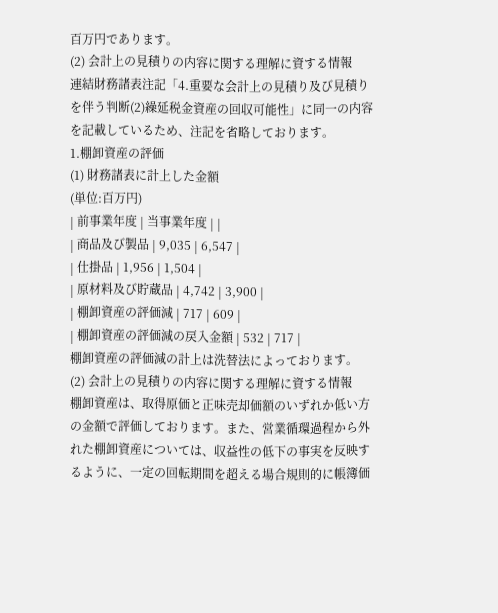百万円であります。
(2) 会計上の見積りの内容に関する理解に資する情報
連結財務諸表注記「4.重要な会計上の見積り及び見積りを伴う判断(2)繰延税金資産の回収可能性」に同一の内容を記載しているため、注記を省略しております。
1.棚卸資産の評価
(1) 財務諸表に計上した金額
(単位:百万円)
| 前事業年度 | 当事業年度 | |
| 商品及び製品 | 9,035 | 6,547 |
| 仕掛品 | 1,956 | 1,504 |
| 原材料及び貯蔵品 | 4,742 | 3,900 |
| 棚卸資産の評価減 | 717 | 609 |
| 棚卸資産の評価減の戻入金額 | 532 | 717 |
棚卸資産の評価減の計上は洗替法によっております。
(2) 会計上の見積りの内容に関する理解に資する情報
棚卸資産は、取得原価と正味売却価額のいずれか低い方の金額で評価しております。また、営業循環過程から外れた棚卸資産については、収益性の低下の事実を反映するように、一定の回転期間を超える場合規則的に帳簿価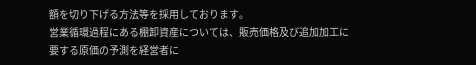額を切り下げる方法等を採用しております。
営業循環過程にある棚卸資産については、販売価格及び追加加工に要する原価の予測を経営者に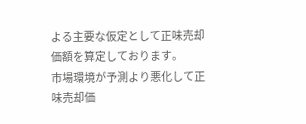よる主要な仮定として正味売却価額を算定しております。
市場環境が予測より悪化して正味売却価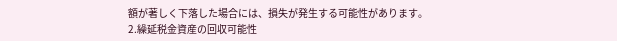額が著しく下落した場合には、損失が発生する可能性があります。
2.繰延税金資産の回収可能性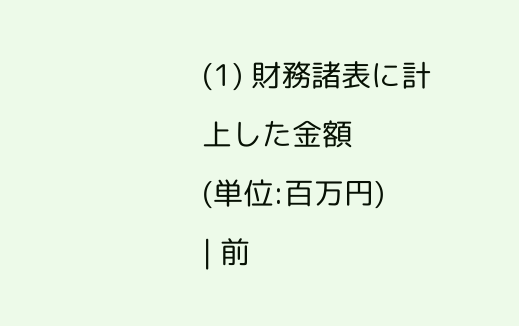(1) 財務諸表に計上した金額
(単位:百万円)
| 前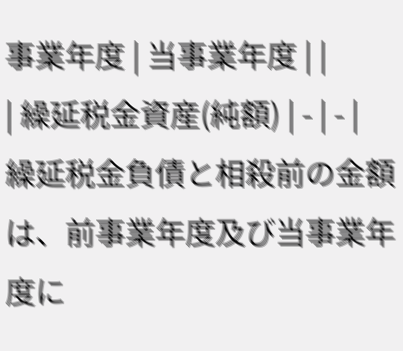事業年度 | 当事業年度 | |
| 繰延税金資産(純額) | - | - |
繰延税金負債と相殺前の金額は、前事業年度及び当事業年度に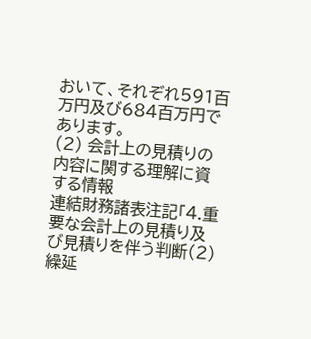おいて、それぞれ591百万円及び684百万円であります。
(2) 会計上の見積りの内容に関する理解に資する情報
連結財務諸表注記「4.重要な会計上の見積り及び見積りを伴う判断(2)繰延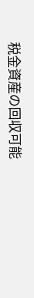税金資産の回収可能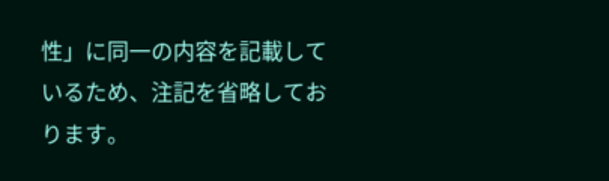性」に同一の内容を記載しているため、注記を省略しております。